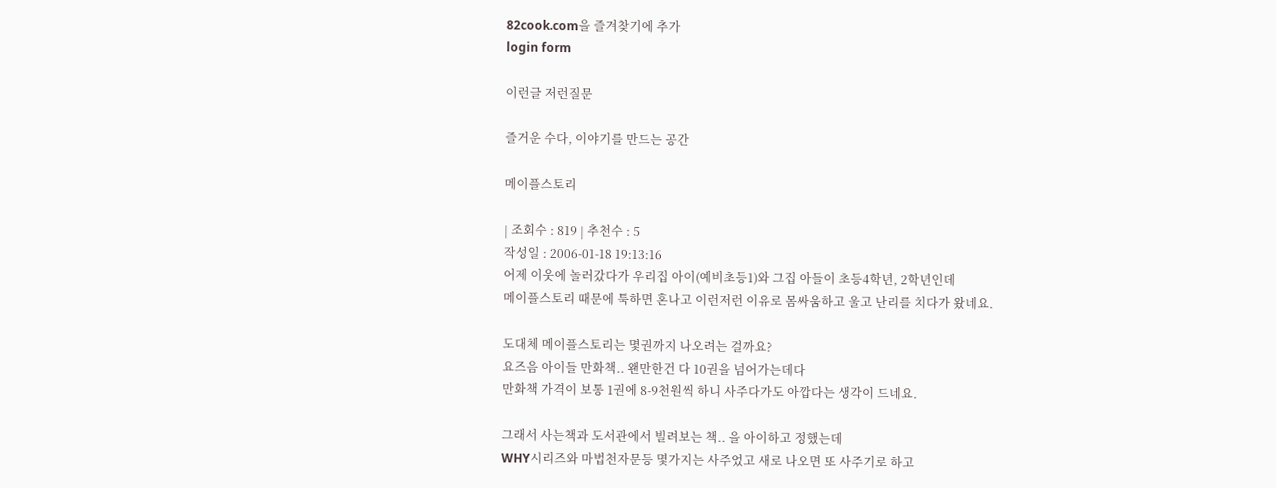82cook.com을 즐겨찾기에 추가
login form

이런글 저런질문

즐거운 수다, 이야기를 만드는 공간

메이플스토리

| 조회수 : 819 | 추천수 : 5
작성일 : 2006-01-18 19:13:16
어제 이웃에 놀러갔다가 우리집 아이(예비초등1)와 그집 아들이 초등4학년, 2학년인데
메이플스토리 때문에 툭하면 혼나고 이런저런 이유로 몸싸움하고 울고 난리를 치다가 왔네요.

도대체 메이플스토리는 몇권까지 나오려는 걸까요?
요즈음 아이들 만화책.. 왠만한건 다 10권을 넘어가는데다
만화책 가격이 보통 1권에 8-9천원씩 하니 사주다가도 아깝다는 생각이 드네요.

그래서 사는책과 도서관에서 빌려보는 책.. 을 아이하고 정했는데
WHY시리즈와 마법천자문등 몇가지는 사주었고 새로 나오면 또 사주기로 하고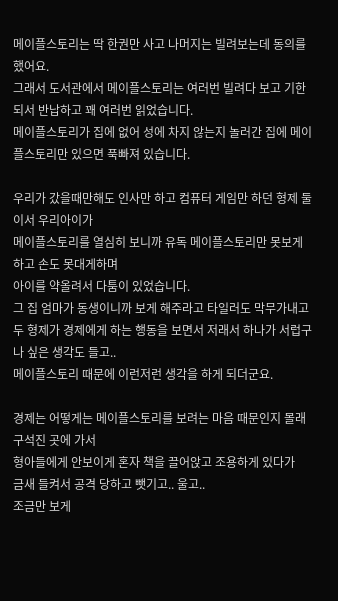메이플스토리는 딱 한권만 사고 나머지는 빌려보는데 동의를 했어요.
그래서 도서관에서 메이플스토리는 여러번 빌려다 보고 기한되서 반납하고 꽤 여러번 읽었습니다.
메이플스토리가 집에 없어 성에 차지 않는지 놀러간 집에 메이플스토리만 있으면 푹빠져 있습니다.

우리가 갔을때만해도 인사만 하고 컴퓨터 게임만 하던 형제 둘이서 우리아이가
메이플스토리를 열심히 보니까 유독 메이플스토리만 못보게 하고 손도 못대게하며
아이를 약올려서 다툼이 있었습니다.
그 집 엄마가 동생이니까 보게 해주라고 타일러도 막무가내고
두 형제가 경제에게 하는 행동을 보면서 저래서 하나가 서럽구나 싶은 생각도 들고..
메이플스토리 때문에 이런저런 생각을 하게 되더군요.

경제는 어떻게는 메이플스토리를 보려는 마음 때문인지 몰래 구석진 곳에 가서
형아들에게 안보이게 혼자 책을 끌어앉고 조용하게 있다가
금새 들켜서 공격 당하고 뺏기고.. 울고..
조금만 보게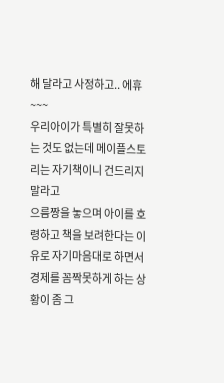해 달라고 사정하고.. 에휴~~~
우리아이가 특별히 잘못하는 것도 없는데 메이플스토리는 자기책이니 건드리지말라고
으름짱을 놓으며 아이를 호령하고 책을 보려한다는 이유로 자기마음대로 하면서
경제를 꼼짝못하게 하는 상황이 좀 그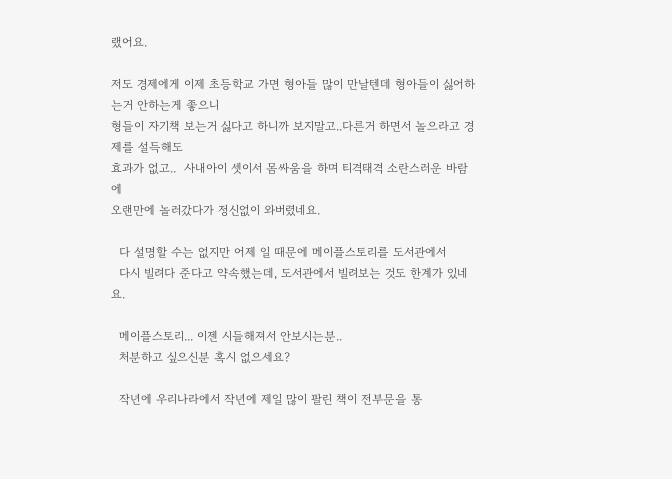랬어요.

저도 경제에게 이제 초등학교 가면 형아들 많이 만날텐데 형아들이 싫어하는거 안하는게 좋으니
형들이 자기책 보는거 싫다고 하니까 보지말고..다른거 하면서 놀으라고 경제를 설득해도
효과가 없고..  사내아이 셋이서 몸싸움을 하며 티격태격 소란스러운 바람에
오랜만에 놀러갔다가 정신없이 와버렸네요.

  다 설명할 수는 없지만 어제 일 때문에 메이플스토리를 도서관에서
  다시 빌려다 준다고 약속했는데, 도서관에서 빌려보는 것도 한계가 있네요.

  메이플스토리... 이젠 시들해져서 안보시는분..
  처분하고 싶으신분 혹시 없으세요?

  작년에 우리나라에서 작년에 제일 많이 팔린 책이 전부문을 통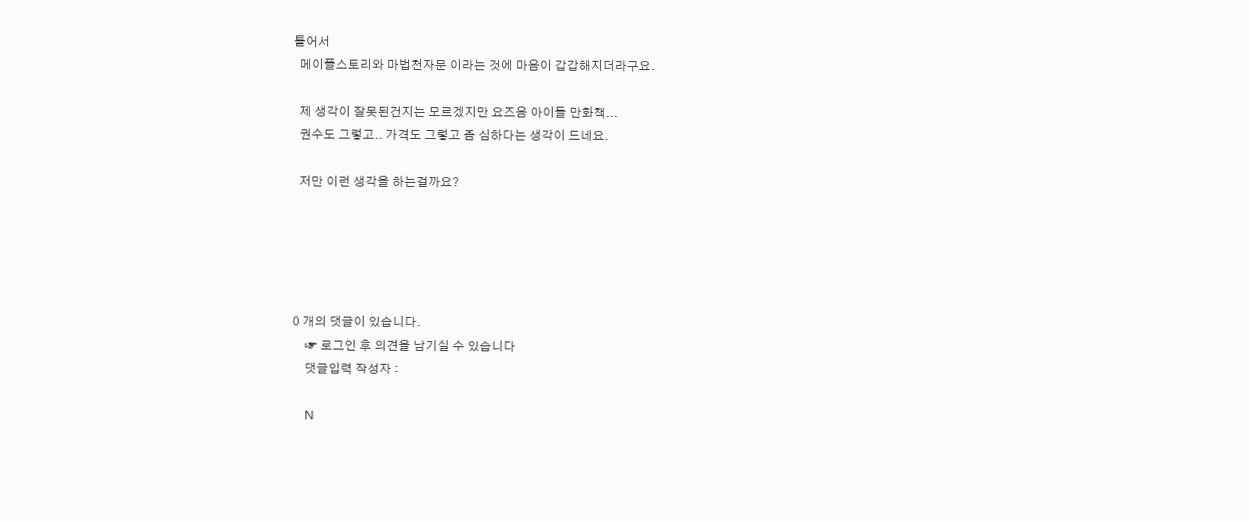틀어서
  메이플스토리와 마법천자문 이라는 것에 마음이 갑갑해지더라구요.

  제 생각이 잘못된건지는 모르겠지만 요즈음 아이들 만화책...
  권수도 그렇고.. 가격도 그렇고 좀 심하다는 생각이 드네요.

  저만 이런 생각을 하는걸까요?





0 개의 댓글이 있습니다.
    ☞ 로그인 후 의견을 남기실 수 있습니다
    댓글입력 작성자 :

    N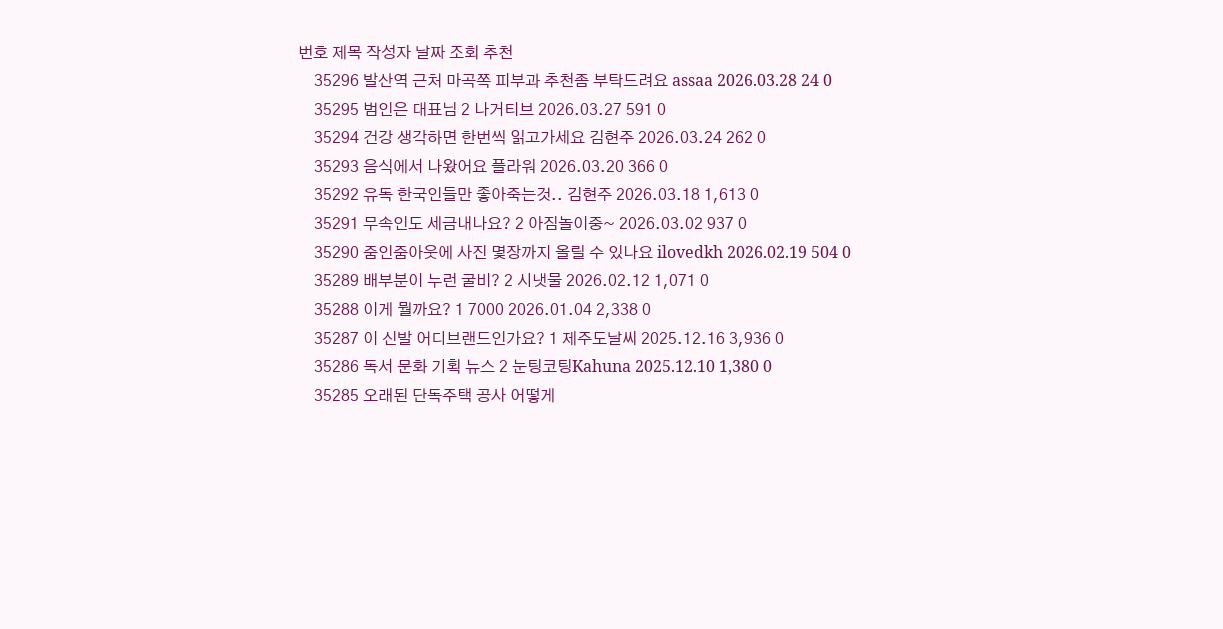번호 제목 작성자 날짜 조회 추천
    35296 발산역 근처 마곡쪽 피부과 추천좀 부탁드려요 assaa 2026.03.28 24 0
    35295 범인은 대표님 2 나거티브 2026.03.27 591 0
    35294 건강 생각하면 한번씩 읽고가세요 김현주 2026.03.24 262 0
    35293 음식에서 나왔어요 플라워 2026.03.20 366 0
    35292 유독 한국인들만 좋아죽는것.. 김현주 2026.03.18 1,613 0
    35291 무속인도 세금내나요? 2 아짐놀이중~ 2026.03.02 937 0
    35290 줌인줌아웃에 사진 몇장까지 올릴 수 있나요 ilovedkh 2026.02.19 504 0
    35289 배부분이 누런 굴비? 2 시냇물 2026.02.12 1,071 0
    35288 이게 뭘까요? 1 7000 2026.01.04 2,338 0
    35287 이 신발 어디브랜드인가요? 1 제주도날씨 2025.12.16 3,936 0
    35286 독서 문화 기획 뉴스 2 눈팅코팅Kahuna 2025.12.10 1,380 0
    35285 오래된 단독주택 공사 어떻게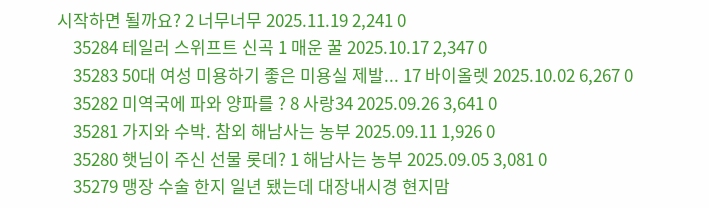시작하면 될까요? 2 너무너무 2025.11.19 2,241 0
    35284 테일러 스위프트 신곡 1 매운 꿀 2025.10.17 2,347 0
    35283 50대 여성 미용하기 좋은 미용실 제발... 17 바이올렛 2025.10.02 6,267 0
    35282 미역국에 파와 양파를 ? 8 사랑34 2025.09.26 3,641 0
    35281 가지와 수박. 참외 해남사는 농부 2025.09.11 1,926 0
    35280 햇님이 주신 선물 롯데? 1 해남사는 농부 2025.09.05 3,081 0
    35279 맹장 수술 한지 일년 됐는데 대장내시경 현지맘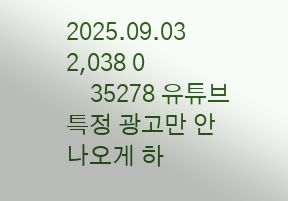2025.09.03 2,038 0
    35278 유튜브 특정 광고만 안 나오게 하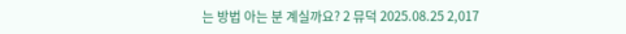는 방법 아는 분 계실까요? 2 뮤덕 2025.08.25 2,017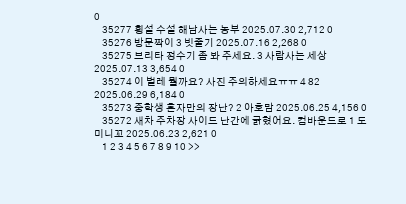0
    35277 횡설 수설 해남사는 농부 2025.07.30 2,712 0
    35276 방문짝이 3 빗줄기 2025.07.16 2,268 0
    35275 브리타 정수기 좀 봐 주세요. 3 사람사는 세상 2025.07.13 3,654 0
    35274 이 벌레 뭘까요? 사진 주의하세요ㅠㅠ 4 82 2025.06.29 6,184 0
    35273 중학생 혼자만의 장난? 2 아호맘 2025.06.25 4,156 0
    35272 새차 주차장 사이드 난간에 긁혔어요. 컴바운드로 1 도미니꼬 2025.06.23 2,621 0
    1 2 3 4 5 6 7 8 9 10 >>